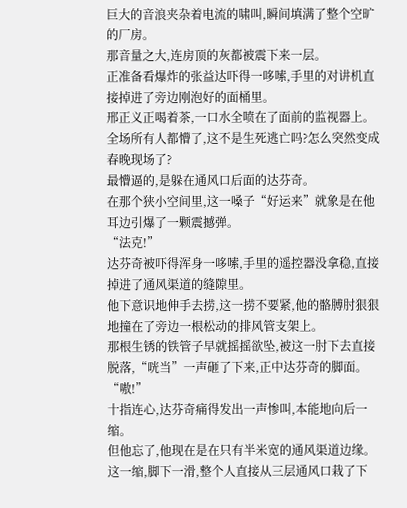巨大的音浪夹杂着电流的啸叫,瞬间填满了整个空旷的厂房。
那音量之大,连房顶的灰都被震下来一层。
正准备看爆炸的张益达吓得一哆嗦,手里的对讲机直接掉进了旁边刚泡好的面桶里。
邢正义正喝着茶,一口水全喷在了面前的监视器上。
全场所有人都懵了,这不是生死逃亡吗?怎么突然变成春晚现场了?
最懵逼的,是躲在通风口后面的达芬奇。
在那个狭小空间里,这一嗓子“好运来”就象是在他耳边引爆了一颗震撼弹。
“法克!”
达芬奇被吓得浑身一哆嗦,手里的遥控器没拿稳,直接掉进了通风渠道的缝隙里。
他下意识地伸手去捞,这一捞不要紧,他的骼膊肘狠狠地撞在了旁边一根松动的排风管支架上。
那根生锈的铁管子早就摇摇欲坠,被这一肘下去直接脱落,“咣当”一声砸了下来,正中达芬奇的脚面。
“嗷!”
十指连心,达芬奇痛得发出一声惨叫,本能地向后一缩。
但他忘了,他现在是在只有半米宽的通风渠道边缘。
这一缩,脚下一滑,整个人直接从三层通风口栽了下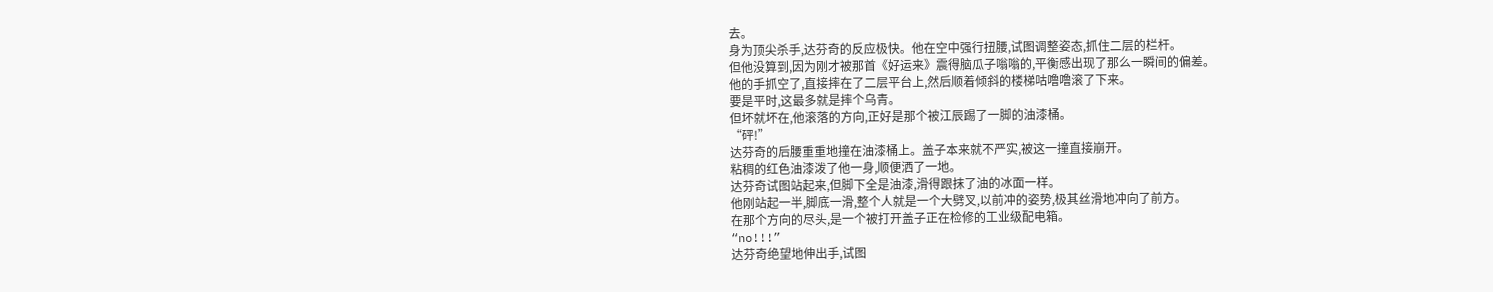去。
身为顶尖杀手,达芬奇的反应极快。他在空中强行扭腰,试图调整姿态,抓住二层的栏杆。
但他没算到,因为刚才被那首《好运来》震得脑瓜子嗡嗡的,平衡感出现了那么一瞬间的偏差。
他的手抓空了,直接摔在了二层平台上,然后顺着倾斜的楼梯咕噜噜滚了下来。
要是平时,这最多就是摔个乌青。
但坏就坏在,他滚落的方向,正好是那个被江辰踢了一脚的油漆桶。
“砰!”
达芬奇的后腰重重地撞在油漆桶上。盖子本来就不严实,被这一撞直接崩开。
粘稠的红色油漆泼了他一身,顺便洒了一地。
达芬奇试图站起来,但脚下全是油漆,滑得跟抹了油的冰面一样。
他刚站起一半,脚底一滑,整个人就是一个大劈叉,以前冲的姿势,极其丝滑地冲向了前方。
在那个方向的尽头,是一个被打开盖子正在检修的工业级配电箱。
“no!!!”
达芬奇绝望地伸出手,试图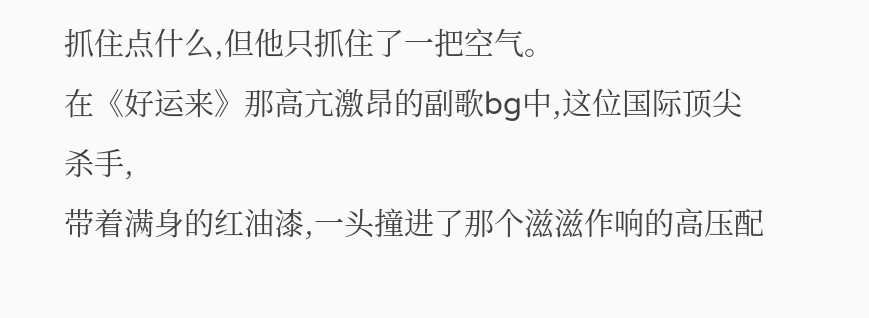抓住点什么,但他只抓住了一把空气。
在《好运来》那高亢激昂的副歌bg中,这位国际顶尖杀手,
带着满身的红油漆,一头撞进了那个滋滋作响的高压配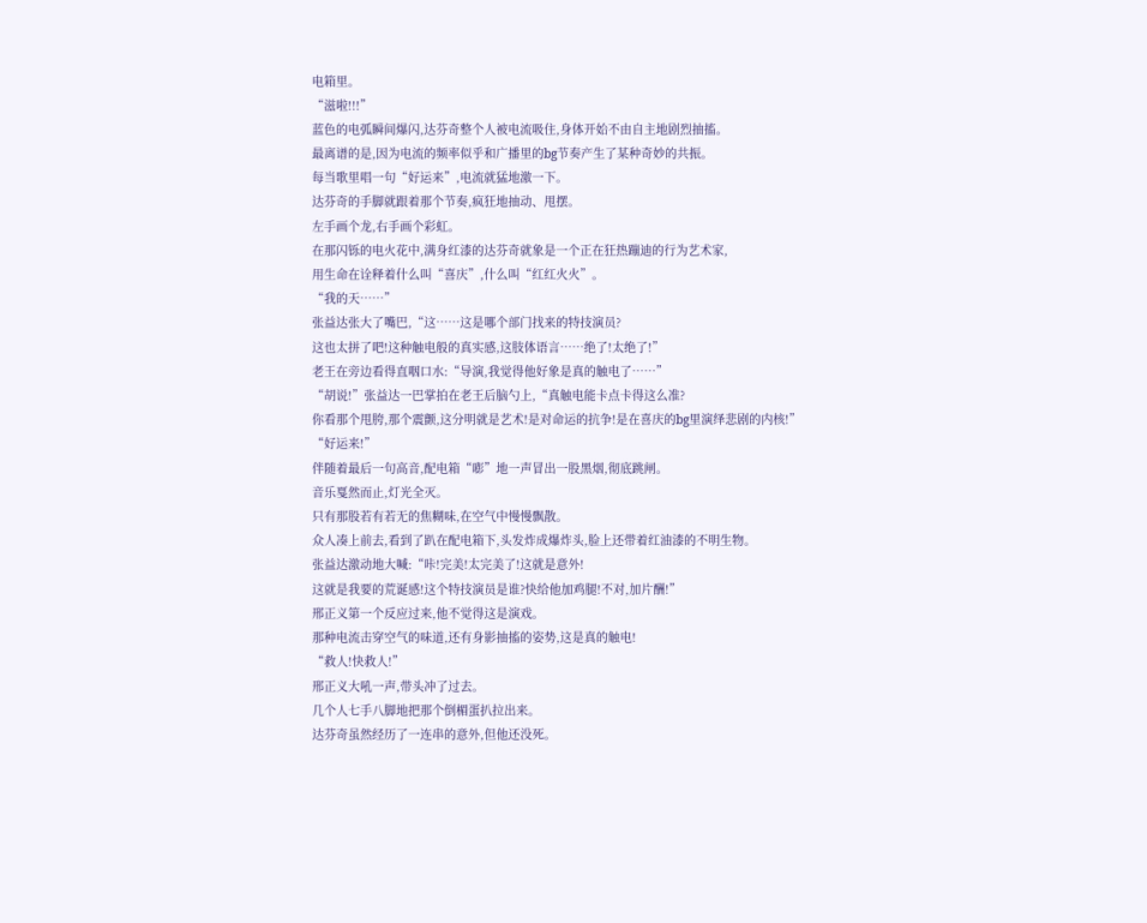电箱里。
“滋啦!!!”
蓝色的电弧瞬间爆闪,达芬奇整个人被电流吸住,身体开始不由自主地剧烈抽搐。
最离谱的是,因为电流的频率似乎和广播里的bg节奏产生了某种奇妙的共振。
每当歌里唱一句“好运来”,电流就猛地激一下。
达芬奇的手脚就跟着那个节奏,疯狂地抽动、甩摆。
左手画个龙,右手画个彩虹。
在那闪铄的电火花中,满身红漆的达芬奇就象是一个正在狂热蹦迪的行为艺术家,
用生命在诠释着什么叫“喜庆”,什么叫“红红火火”。
“我的天……”
张益达张大了嘴巴,“这……这是哪个部门找来的特技演员?
这也太拼了吧!这种触电般的真实感,这肢体语言……绝了!太绝了!”
老王在旁边看得直咽口水:“导演,我觉得他好象是真的触电了……”
“胡说!”张益达一巴掌拍在老王后脑勺上,“真触电能卡点卡得这么准?
你看那个甩胯,那个震颤,这分明就是艺术!是对命运的抗争!是在喜庆的bg里演绎悲剧的内核!”
“好运来!”
伴随着最后一句高音,配电箱“嘭”地一声冒出一股黑烟,彻底跳闸。
音乐戛然而止,灯光全灭。
只有那股若有若无的焦糊味,在空气中慢慢飘散。
众人凑上前去,看到了趴在配电箱下,头发炸成爆炸头,脸上还带着红油漆的不明生物。
张益达激动地大喊:“咔!完美!太完美了!这就是意外!
这就是我要的荒诞感!这个特技演员是谁?快给他加鸡腿!不对,加片酬!”
邢正义第一个反应过来,他不觉得这是演戏。
那种电流击穿空气的味道,还有身影抽搐的姿势,这是真的触电!
“救人!快救人!”
邢正义大吼一声,带头冲了过去。
几个人七手八脚地把那个倒楣蛋扒拉出来。
达芬奇虽然经历了一连串的意外,但他还没死。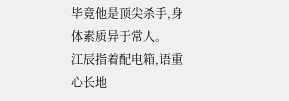毕竟他是顶尖杀手,身体素质异于常人。
江辰指着配电箱,语重心长地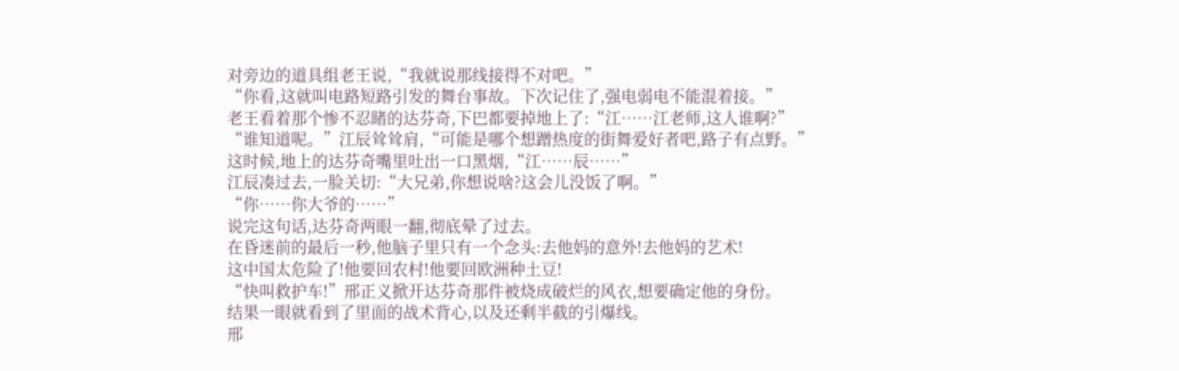对旁边的道具组老王说,“我就说那线接得不对吧。”
“你看,这就叫电路短路引发的舞台事故。下次记住了,强电弱电不能混着接。”
老王看着那个惨不忍睹的达芬奇,下巴都要掉地上了:“江……江老师,这人谁啊?”
“谁知道呢。”江辰耸耸肩,“可能是哪个想蹭热度的街舞爱好者吧,路子有点野。”
这时候,地上的达芬奇嘴里吐出一口黑烟,“江……辰……”
江辰凑过去,一脸关切:“大兄弟,你想说啥?这会儿没饭了啊。”
“你……你大爷的……”
说完这句话,达芬奇两眼一翻,彻底晕了过去。
在昏迷前的最后一秒,他脑子里只有一个念头:去他妈的意外!去他妈的艺术!
这中国太危险了!他要回农村!他要回欧洲种土豆!
“快叫救护车!”邢正义掀开达芬奇那件被烧成破烂的风衣,想要确定他的身份。
结果一眼就看到了里面的战术背心,以及还剩半截的引爆线。
邢